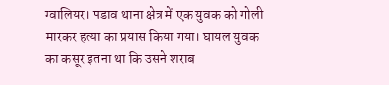ग्वालियर। पडाव थाना क्षेत्र में एक युवक को गोली मारकर हत्या का प्रयास किया गया। घायल युवक का कसूर इतना था कि उसने शराब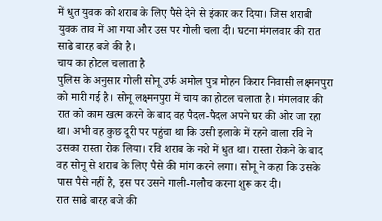में धुत युवक को शराब के लिए पैसे देने से इंकार कर दिया। जिस शराबी युवक ताव में आ गया और उस पर गोली चला दी। घटना मंगलवार की रात साढे बारह बजे की है।
चाय का होटल चलाता है
पुलिस के अनुसार गोली सोनू उर्फ अमोल पुत्र मोहन किरार निवासी लक्ष्मनपुरा को मारी गई है। सोनू लक्ष्मनपुरा में चाय का होटल चलाता है। मंगलवार की रात को काम खत्म करने के बाद वह पैदल-पैदल अपने घर की ओर जा रहा था। अभी वह कुछ दूरी पर पहुंचा था कि उसी इलाके में रहने वाला रवि ने उसका रास्ता रोक लिया। रवि शराब के नशे में धुत था। रास्ता रोकने के बाद वह सोनू से शराब के लिए पैसे की मांग करने लगा। सोनू ने कहा कि उसके पास पैसे नहीं है, इस पर उसने गाली-गलौच करना शुरू कर दी।
रात साढे बारह बजे की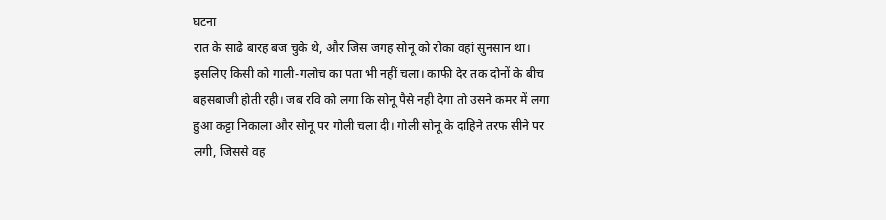घटना
रात के साढे बारह बज चुके थे, और जिस जगह सोनू को रोका वहां सुनसान था। इसलिए किसी को गाली-गलोच का पता भी नहीं चला। काफी देर तक दोनों के बीच बहसबाजी होती रही। जब रवि को लगा कि सोनू पैसे नही देगा तो उसने कमर में लगा हुआ कट्टा निकाला और सोनू पर गोली चला दी। गोली सोनू के दाहिने तरफ सीने पर लगी, जिससे वह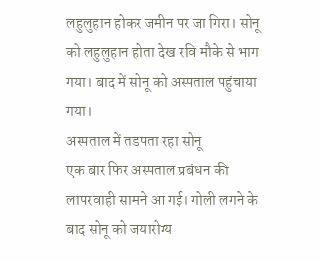लहुलुहान होकर जमीन पर जा गिरा। सोनू को लहुलुहान होता देख रवि मौके से भाग गया। बाद में सोनू को अस्पताल पहुंचाया गया।
अस्पताल में तडपता रहा सोनू
एक बार फिर अस्पताल प्रबंधन की लापरवाही सामने आ गई। गोली लगने के बाद सोनू को जयारोग्य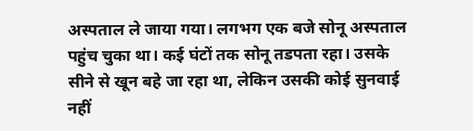अस्पताल ले जाया गया। लगभग एक बजे सोनू अस्पताल पहुंच चुका था। कई घंटों तक सोनू तडपता रहा। उसके सीने से खून बहे जा रहा था, लेकिन उसकी कोई सुनवाई नहीं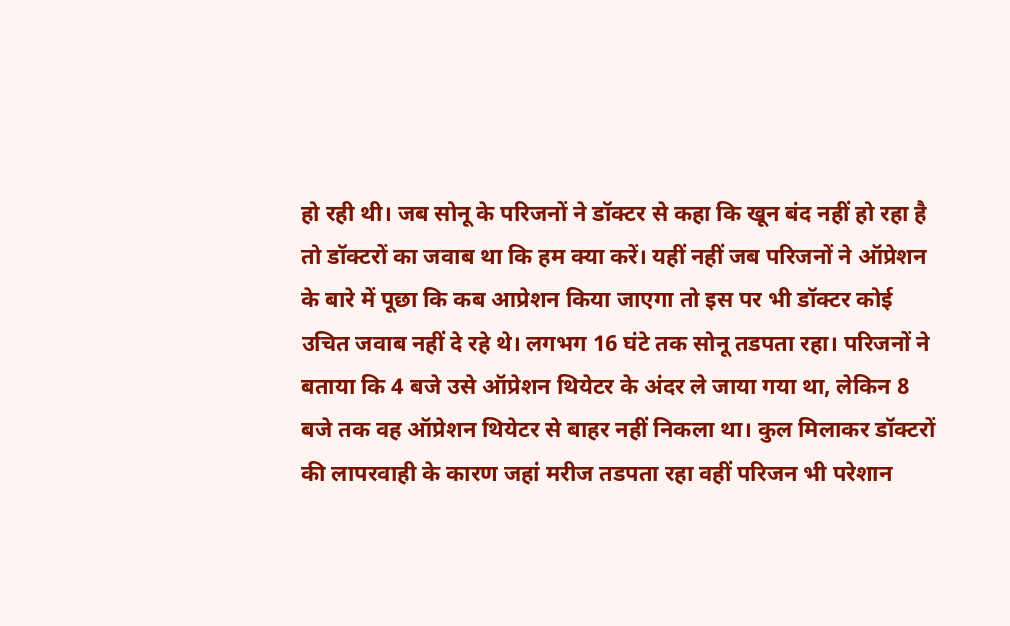हो रही थी। जब सोनू के परिजनों ने डॉक्टर से कहा कि खून बंद नहीं हो रहा है तो डॉक्टरों का जवाब था कि हम क्या करें। यहीं नहीं जब परिजनों ने ऑप्रेशन के बारे में पूछा कि कब आप्रेशन किया जाएगा तो इस पर भी डॉक्टर कोई उचित जवाब नहीं दे रहे थे। लगभग 16 घंटे तक सोनू तडपता रहा। परिजनों ने बताया कि 4 बजे उसे ऑप्रेशन थियेटर के अंदर ले जाया गया था, लेकिन 8 बजे तक वह ऑप्रेशन थियेटर से बाहर नहीं निकला था। कुल मिलाकर डॉक्टरों की लापरवाही के कारण जहां मरीज तडपता रहा वहीं परिजन भी परेशान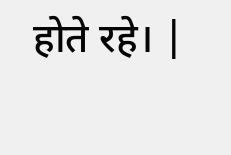होते रहे। |